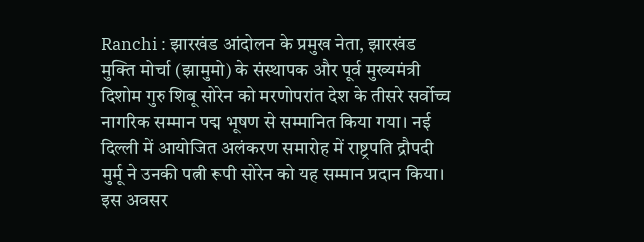Ranchi : झारखंड आंदोलन के प्रमुख नेता, झारखंड मुक्ति मोर्चा (झामुमो) के संस्थापक और पूर्व मुख्यमंत्री दिशोम गुरु शिबू सोरेन को मरणोपरांत देश के तीसरे सर्वोच्च नागरिक सम्मान पद्म भूषण से सम्मानित किया गया। नई दिल्ली में आयोजित अलंकरण समारोह में राष्ट्रपति द्रौपदी मुर्मू ने उनकी पत्नी रूपी सोरेन को यह सम्मान प्रदान किया। इस अवसर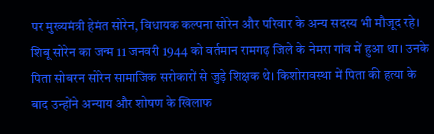पर मुख्यमंत्री हेमंत सोरेन, विधायक कल्पना सोरेन और परिवार के अन्य सदस्य भी मौजूद रहे।
शिबू सोरेन का जन्म 11 जनवरी 1944 को वर्तमान रामगढ़ जिले के नेमरा गांव में हुआ था। उनके पिता सोबरन सोरेन सामाजिक सरोकारों से जुड़े शिक्षक थे। किशोरावस्था में पिता की हत्या के बाद उन्होंने अन्याय और शोषण के खिलाफ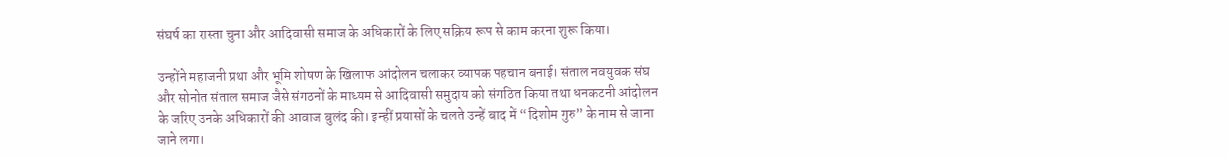संघर्ष का रास्ता चुना और आदिवासी समाज के अधिकारों के लिए सक्रिय रूप से काम करना शुरू किया।

उन्होंने महाजनी प्रथा और भूमि शोषण के खिलाफ आंदोलन चलाकर व्यापक पहचान बनाई। संताल नवयुवक संघ और सोनोत संताल समाज जैसे संगठनों के माध्यम से आदिवासी समुदाय को संगठित किया तथा धनकटनी आंदोलन के जरिए उनके अधिकारों की आवाज बुलंद की। इन्हीं प्रयासों के चलते उन्हें बाद में “दिशोम गुरु” के नाम से जाना जाने लगा।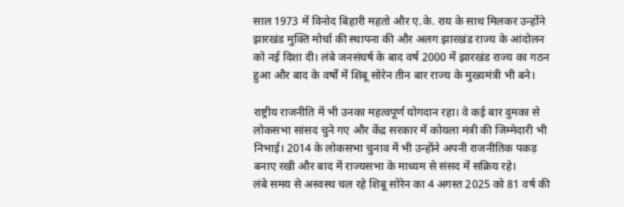साल 1973 में विनोद बिहारी महतो और ए.के. राय के साथ मिलकर उन्होंने झारखंड मुक्ति मोर्चा की स्थापना की और अलग झारखंड राज्य के आंदोलन को नई दिशा दी। लंबे जनसंघर्ष के बाद वर्ष 2000 में झारखंड राज्य का गठन हुआ और बाद के वर्षों में शिबू सोरेन तीन बार राज्य के मुख्यमंत्री भी बने।

राष्ट्रीय राजनीति में भी उनका महत्वपूर्ण योगदान रहा। वे कई बार दुमका से लोकसभा सांसद चुने गए और केंद्र सरकार में कोयला मंत्री की जिम्मेदारी भी निभाई। 2014 के लोकसभा चुनाव में भी उन्होंने अपनी राजनीतिक पकड़ बनाए रखी और बाद में राज्यसभा के माध्यम से संसद में सक्रिय रहे।
लंबे समय से अस्वस्थ चल रहे शिबू सोरेन का 4 अगस्त 2025 को 81 वर्ष की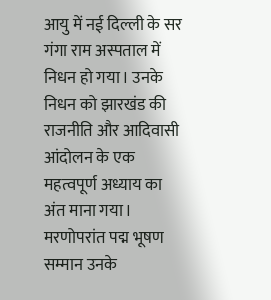आयु में नई दिल्ली के सर गंगा राम अस्पताल में निधन हो गया। उनके निधन को झारखंड की राजनीति और आदिवासी आंदोलन के एक महत्वपूर्ण अध्याय का अंत माना गया।
मरणोपरांत पद्म भूषण सम्मान उनके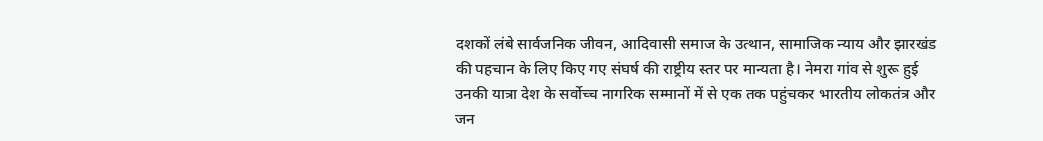दशकों लंबे सार्वजनिक जीवन, आदिवासी समाज के उत्थान, सामाजिक न्याय और झारखंड की पहचान के लिए किए गए संघर्ष की राष्ट्रीय स्तर पर मान्यता है। नेमरा गांव से शुरू हुई उनकी यात्रा देश के सर्वोच्च नागरिक सम्मानों में से एक तक पहुंचकर भारतीय लोकतंत्र और जन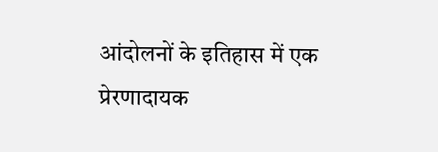आंदोलनों के इतिहास में एक प्रेरणादायक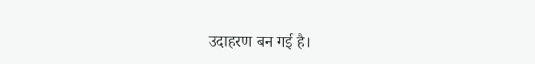उदाहरण बन गई है।